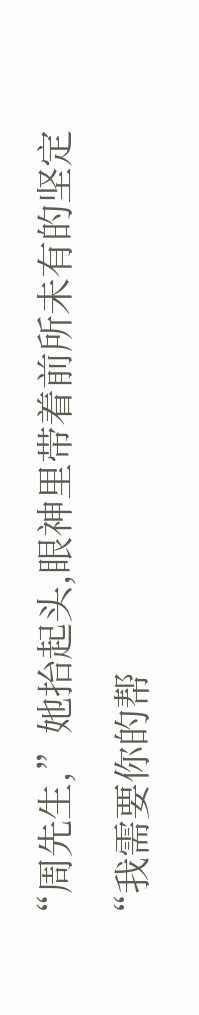“周先生,”她抬起头,眼神里带着前所未有的坚定“我需要你的帮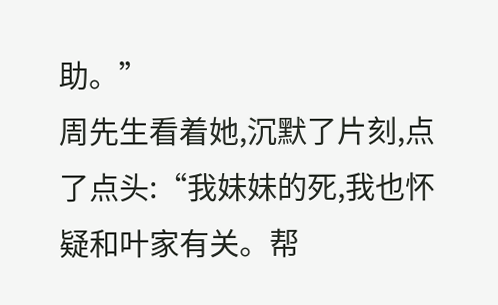助。”
周先生看着她,沉默了片刻,点了点头:“我妹妹的死,我也怀疑和叶家有关。帮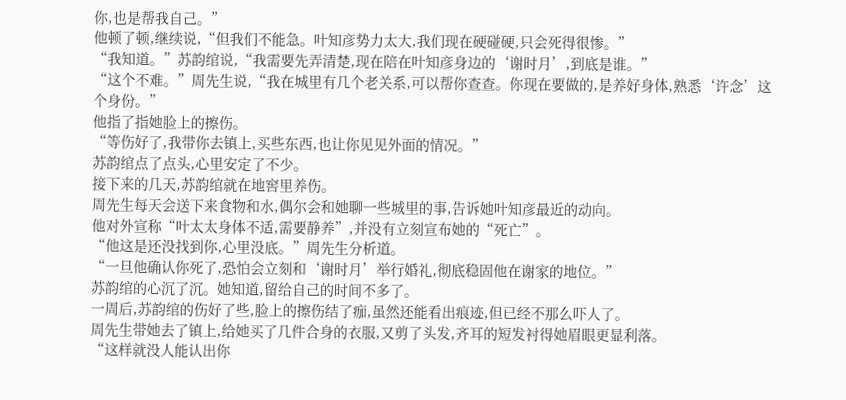你,也是帮我自己。”
他顿了顿,继续说,“但我们不能急。叶知彦势力太大,我们现在硬碰硬,只会死得很惨。”
“我知道。”苏韵绾说,“我需要先弄清楚,现在陪在叶知彦身边的‘谢时月’,到底是谁。”
“这个不难。”周先生说,“我在城里有几个老关系,可以帮你查查。你现在要做的,是养好身体,熟悉‘许念’这个身份。”
他指了指她脸上的擦伤。
“等伤好了,我带你去镇上,买些东西,也让你见见外面的情况。”
苏韵绾点了点头,心里安定了不少。
接下来的几天,苏韵绾就在地窖里养伤。
周先生每天会送下来食物和水,偶尔会和她聊一些城里的事,告诉她叶知彦最近的动向。
他对外宣称“叶太太身体不适,需要静养”,并没有立刻宣布她的“死亡”。
“他这是还没找到你,心里没底。”周先生分析道。
“一旦他确认你死了,恐怕会立刻和‘谢时月’举行婚礼,彻底稳固他在谢家的地位。”
苏韵绾的心沉了沉。她知道,留给自己的时间不多了。
一周后,苏韵绾的伤好了些,脸上的擦伤结了痂,虽然还能看出痕迹,但已经不那么吓人了。
周先生带她去了镇上,给她买了几件合身的衣服,又剪了头发,齐耳的短发衬得她眉眼更显利落。
“这样就没人能认出你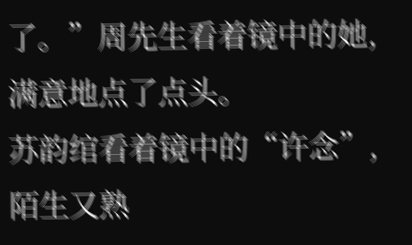了。”周先生看着镜中的她,满意地点了点头。
苏韵绾看着镜中的“许念”,陌生又熟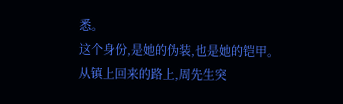悉。
这个身份,是她的伪装,也是她的铠甲。
从镇上回来的路上,周先生突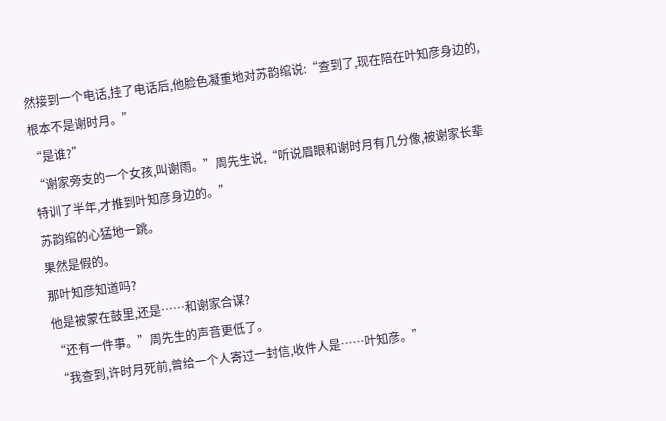然接到一个电话,挂了电话后,他脸色凝重地对苏韵绾说:“查到了,现在陪在叶知彦身边的,根本不是谢时月。”
“是谁?”
“谢家旁支的一个女孩,叫谢雨。”周先生说,“听说眉眼和谢时月有几分像,被谢家长辈特训了半年,才推到叶知彦身边的。”
苏韵绾的心猛地一跳。
果然是假的。
那叶知彦知道吗?
他是被蒙在鼓里,还是……和谢家合谋?
“还有一件事。”周先生的声音更低了。
“我查到,许时月死前,曾给一个人寄过一封信,收件人是……叶知彦。”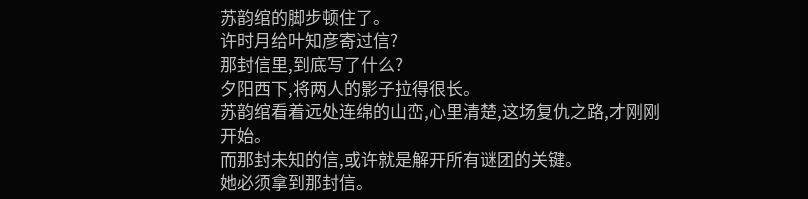苏韵绾的脚步顿住了。
许时月给叶知彦寄过信?
那封信里,到底写了什么?
夕阳西下,将两人的影子拉得很长。
苏韵绾看着远处连绵的山峦,心里清楚,这场复仇之路,才刚刚开始。
而那封未知的信,或许就是解开所有谜团的关键。
她必须拿到那封信。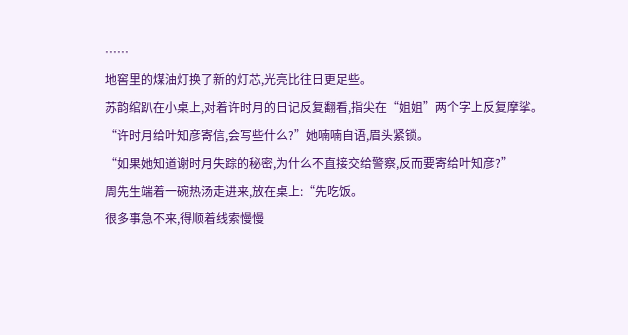……
地窖里的煤油灯换了新的灯芯,光亮比往日更足些。
苏韵绾趴在小桌上,对着许时月的日记反复翻看,指尖在“姐姐”两个字上反复摩挲。
“许时月给叶知彦寄信,会写些什么?”她喃喃自语,眉头紧锁。
“如果她知道谢时月失踪的秘密,为什么不直接交给警察,反而要寄给叶知彦?”
周先生端着一碗热汤走进来,放在桌上:“先吃饭。
很多事急不来,得顺着线索慢慢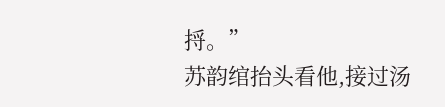捋。”
苏韵绾抬头看他,接过汤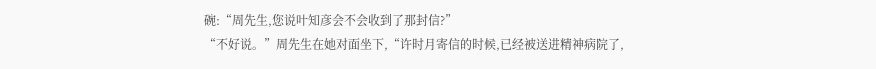碗:“周先生,您说叶知彦会不会收到了那封信?”
“不好说。”周先生在她对面坐下,“许时月寄信的时候,已经被送进精神病院了,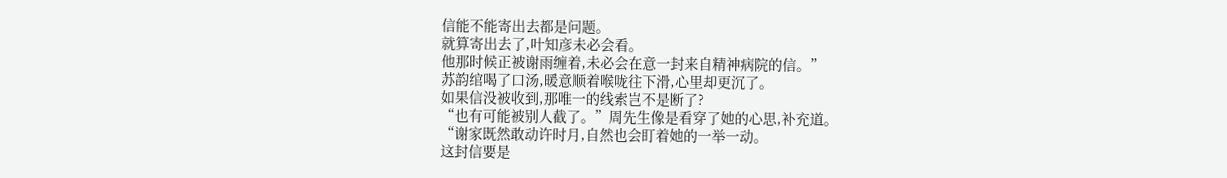信能不能寄出去都是问题。
就算寄出去了,叶知彦未必会看。
他那时候正被谢雨缠着,未必会在意一封来自精神病院的信。”
苏韵绾喝了口汤,暖意顺着喉咙往下滑,心里却更沉了。
如果信没被收到,那唯一的线索岂不是断了?
“也有可能被别人截了。”周先生像是看穿了她的心思,补充道。
“谢家既然敢动许时月,自然也会盯着她的一举一动。
这封信要是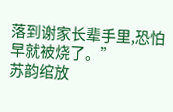落到谢家长辈手里,恐怕早就被烧了。”
苏韵绾放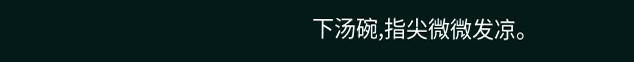下汤碗,指尖微微发凉。